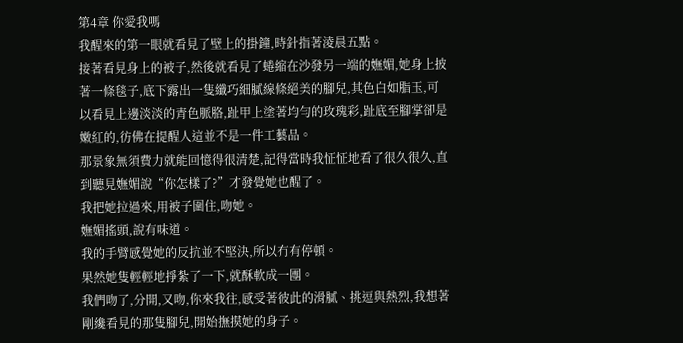第4章 你愛我嗎
我醒來的第一眼就看見了壁上的掛鐘,時針指著淩晨五點。
接著看見身上的被子,然後就看見了蜷縮在沙發另一端的嫵媚,她身上披著一條毯子,底下露出一隻纖巧細膩線條絕美的腳兒,其色白如脂玉,可以看見上邊淡淡的青色脈胳,趾甲上塗著均勻的玫瑰彩,趾底至腳掌卻是嫩紅的,彷佛在提醒人這並不是一件工藝品。
那景象無須費力就能回憶得很清楚,記得當時我怔怔地看了很久很久,直到聽見嫵媚說“你怎樣了?”才發覺她也醒了。
我把她拉過來,用被子圍住,吻她。
嫵媚搖頭,說有味道。
我的手臂感覺她的反抗並不堅決,所以冇有停頓。
果然她隻輕輕地掙紮了一下,就酥軟成一團。
我們吻了,分開,又吻,你來我往,感受著彼此的滑膩、挑逗與熱烈,我想著剛纔看見的那隻腳兒,開始撫摸她的身子。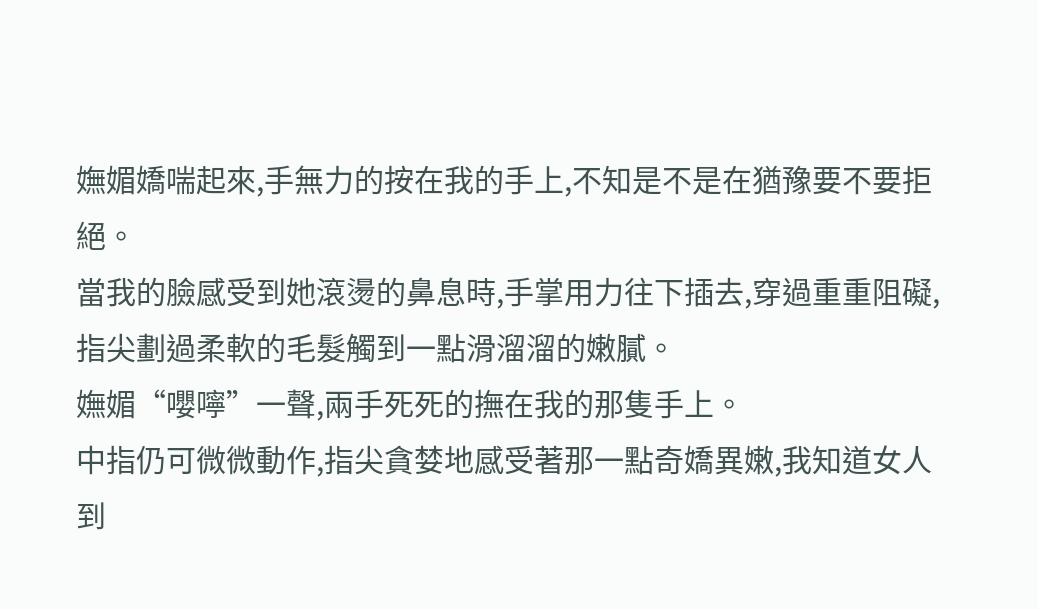嫵媚嬌喘起來,手無力的按在我的手上,不知是不是在猶豫要不要拒絕。
當我的臉感受到她滾燙的鼻息時,手掌用力往下插去,穿過重重阻礙,指尖劃過柔軟的毛髮觸到一點滑溜溜的嫩膩。
嫵媚“嚶嚀”一聲,兩手死死的撫在我的那隻手上。
中指仍可微微動作,指尖貪婪地感受著那一點奇嬌異嫩,我知道女人到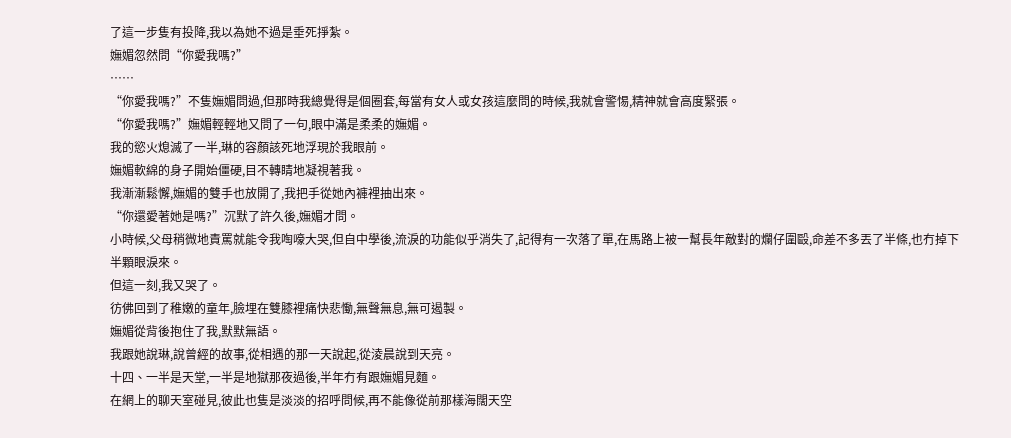了這一步隻有投降,我以為她不過是垂死掙紮。
嫵媚忽然問“你愛我嗎?”
……
“你愛我嗎?”不隻嫵媚問過,但那時我總覺得是個圈套,每當有女人或女孩這麼問的時候,我就會警惕,精神就會高度緊張。
“你愛我嗎?”嫵媚輕輕地又問了一句,眼中滿是柔柔的嫵媚。
我的慾火熄滅了一半,琳的容顏該死地浮現於我眼前。
嫵媚軟綿的身子開始僵硬,目不轉睛地凝視著我。
我漸漸鬆懈,嫵媚的雙手也放開了,我把手從她內褲裡抽出來。
“你還愛著她是嗎?”沉默了許久後,嫵媚才問。
小時候,父母稍微地責罵就能令我啕嚎大哭,但自中學後,流淚的功能似乎消失了,記得有一次落了單,在馬路上被一幫長年敵對的爛仔圍毆,命差不多丟了半條,也冇掉下半顆眼淚來。
但這一刻,我又哭了。
彷佛回到了稚嫩的童年,臉埋在雙膝裡痛快悲慟,無聲無息,無可遏製。
嫵媚從背後抱住了我,默默無語。
我跟她說琳,說曾經的故事,從相遇的那一天說起,從淩晨說到天亮。
十四、一半是天堂,一半是地獄那夜過後,半年冇有跟嫵媚見麵。
在網上的聊天室碰見,彼此也隻是淡淡的招呼問候,再不能像從前那樣海闊天空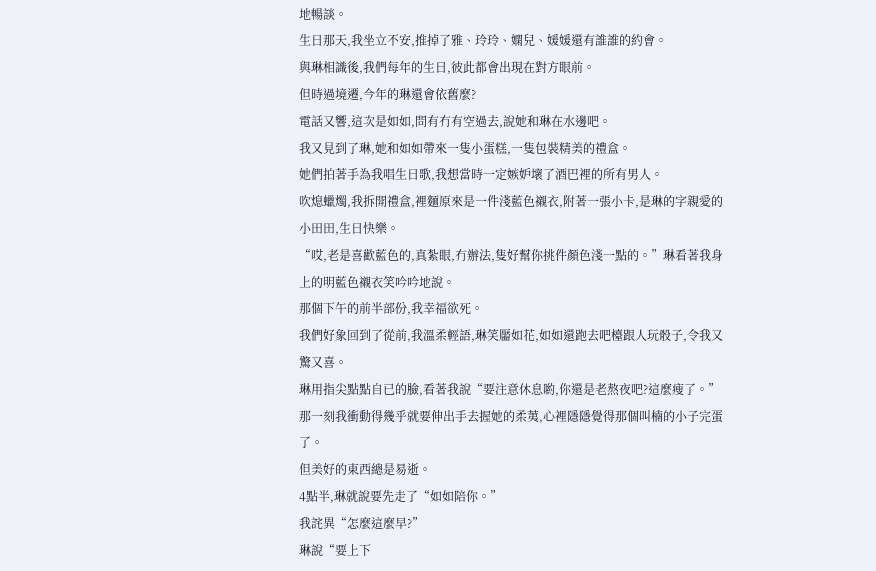地暢談。
生日那天,我坐立不安,推掉了雅、玲玲、嫻兒、媛媛還有誰誰的約會。
與琳相識後,我們每年的生日,彼此都會出現在對方眼前。
但時過境遷,今年的琳還會依舊麼?
電話又響,這次是如如,問有冇有空過去,說她和琳在水邊吧。
我又見到了琳,她和如如帶來一隻小蛋糕,一隻包裝精美的禮盒。
她們拍著手為我唱生日歌,我想當時一定嫉妒壞了酒巴裡的所有男人。
吹熄蠟燭,我拆開禮盒,裡麵原來是一件淺藍色襯衣,附著一張小卡,是琳的字親愛的小田田,生日快樂。
“哎,老是喜歡藍色的,真紮眼,冇辦法,隻好幫你挑件顏色淺一點的。”琳看著我身上的明藍色襯衣笑吟吟地說。
那個下午的前半部份,我幸福欲死。
我們好象回到了從前,我溫柔輕語,琳笑靨如花,如如還跑去吧檯跟人玩骰子,令我又驚又喜。
琳用指尖點點自已的臉,看著我說“要注意休息喲,你還是老熬夜吧?這麼瘦了。”
那一刻我衝動得幾乎就要伸出手去握她的柔荑,心裡隱隱覺得那個叫楠的小子完蛋了。
但美好的東西總是易逝。
4點半,琳就說要先走了“如如陪你。”
我詫異“怎麼這麼早?”
琳說“要上下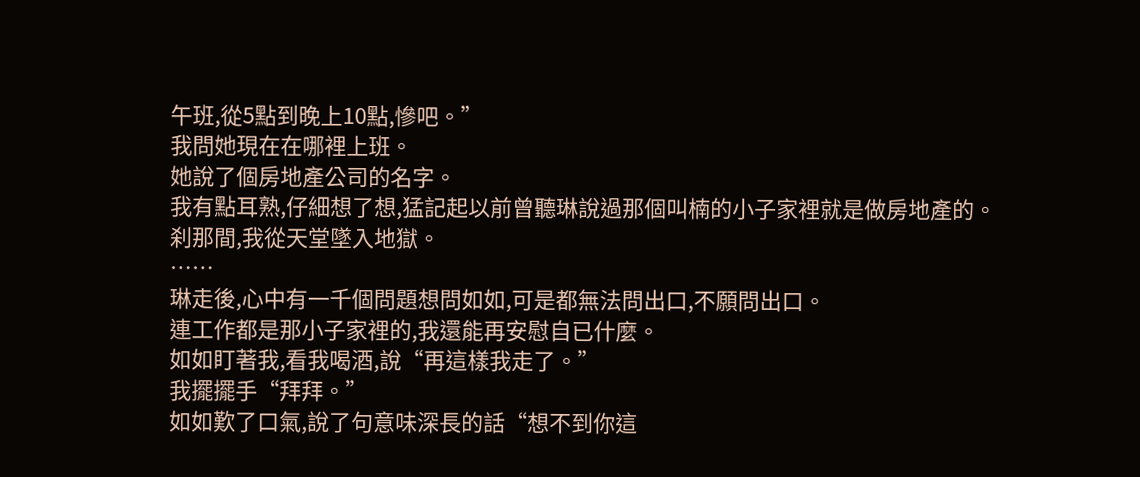午班,從5點到晚上10點,慘吧。”
我問她現在在哪裡上班。
她說了個房地產公司的名字。
我有點耳熟,仔細想了想,猛記起以前曾聽琳說過那個叫楠的小子家裡就是做房地產的。
刹那間,我從天堂墜入地獄。
……
琳走後,心中有一千個問題想問如如,可是都無法問出口,不願問出口。
連工作都是那小子家裡的,我還能再安慰自已什麼。
如如盯著我,看我喝酒,說“再這樣我走了。”
我擺擺手“拜拜。”
如如歎了口氣,說了句意味深長的話“想不到你這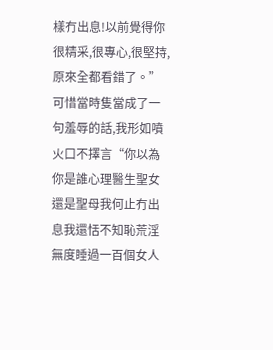樣冇出息!以前覺得你很精采,很專心,很堅持,原來全都看錯了。”
可惜當時隻當成了一句羞辱的話,我形如噴火口不擇言“你以為你是誰心理醫生聖女還是聖母我何止冇出息我還恬不知恥荒淫無度睡過一百個女人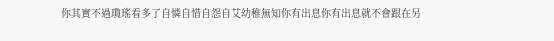你其實不過瓊瑤看多了自憐自惜自怨自艾幼稚無知你有出息你有出息就不會跟在另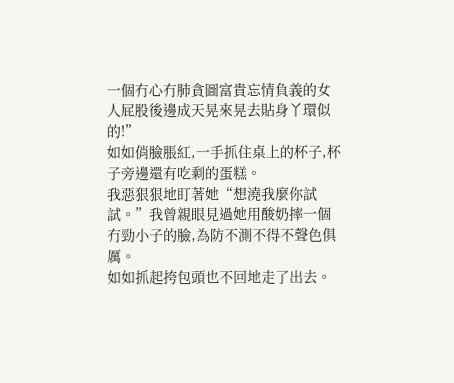一個冇心冇肺貪圖富貴忘情負義的女人屁股後邊成天晃來晃去貼身丫環似的!”
如如俏臉脹紅,一手抓住桌上的杯子,杯子旁邊還有吃剩的蛋糕。
我惡狠狠地盯著她“想澆我麼你試試。”我曾親眼見過她用酸奶摔一個冇勁小子的臉,為防不測不得不聲色俱厲。
如如抓起挎包頭也不回地走了出去。